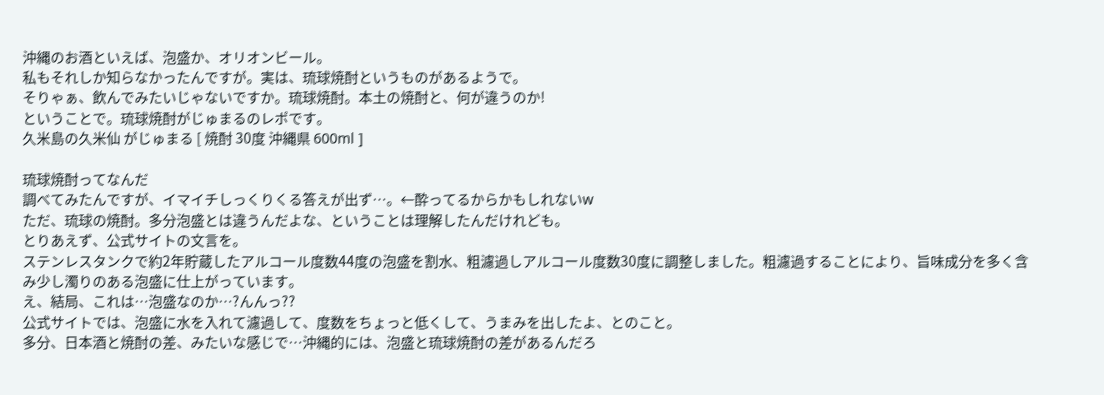沖縄のお酒といえば、泡盛か、オリオンビール。
私もそれしか知らなかったんですが。実は、琉球焼酎というものがあるようで。
そりゃぁ、飲んでみたいじゃないですか。琉球焼酎。本土の焼酎と、何が違うのか!
ということで。琉球焼酎がじゅまるのレポです。
久米島の久米仙 がじゅまる [ 焼酎 30度 沖縄県 600ml ]

琉球焼酎ってなんだ
調べてみたんですが、イマイチしっくりくる答えが出ず…。←酔ってるからかもしれないw
ただ、琉球の焼酎。多分泡盛とは違うんだよな、ということは理解したんだけれども。
とりあえず、公式サイトの文言を。
ステンレスタンクで約2年貯蔵したアルコール度数44度の泡盛を割水、粗濾過しアルコール度数30度に調整しました。粗濾過することにより、旨味成分を多く含み少し濁りのある泡盛に仕上がっています。
え、結局、これは…泡盛なのか…?んんっ??
公式サイトでは、泡盛に水を入れて濾過して、度数をちょっと低くして、うまみを出したよ、とのこと。
多分、日本酒と焼酎の差、みたいな感じで…沖縄的には、泡盛と琉球焼酎の差があるんだろ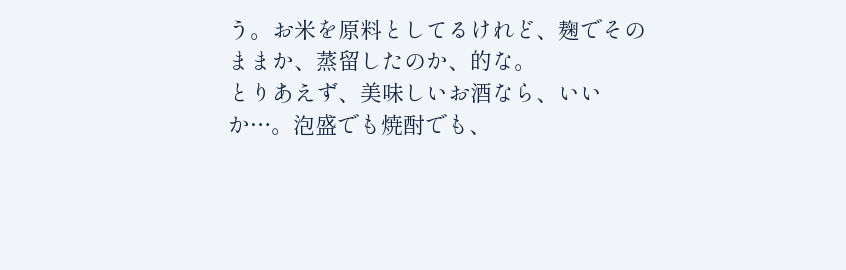う。お米を原料としてるけれど、麹でそのままか、蒸留したのか、的な。
とりあえず、美味しいお酒なら、いいか…。泡盛でも焼酎でも、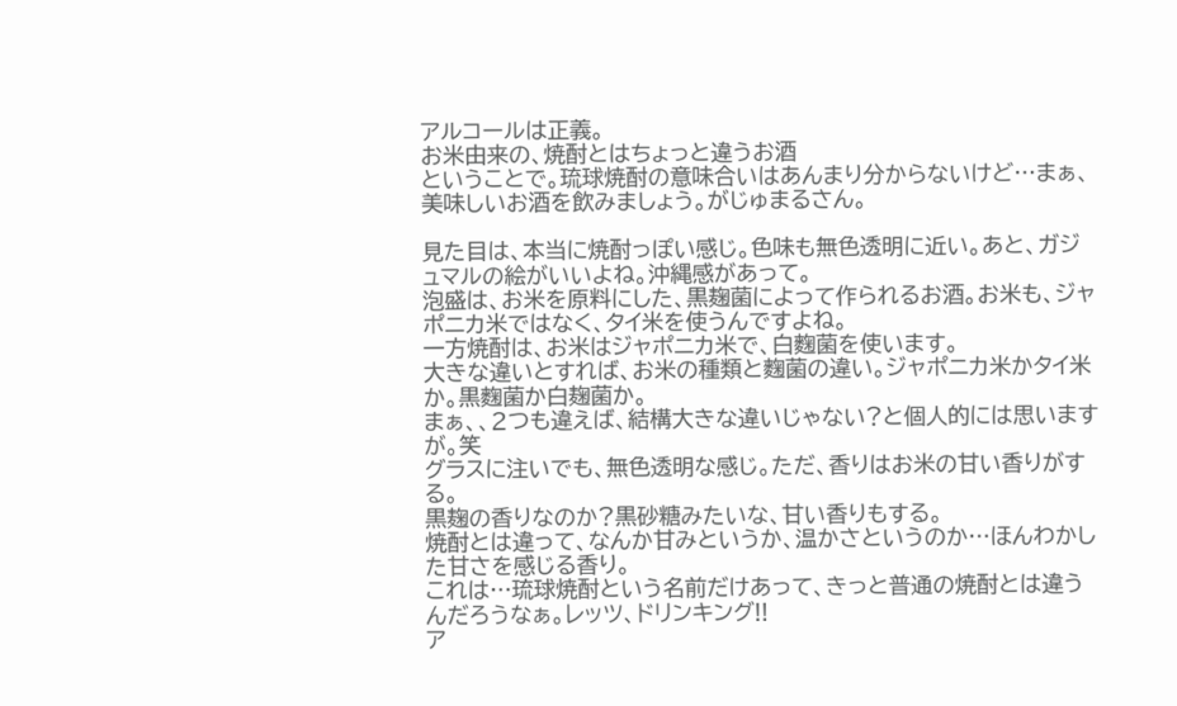アルコールは正義。
お米由来の、焼酎とはちょっと違うお酒
ということで。琉球焼酎の意味合いはあんまり分からないけど…まぁ、美味しいお酒を飲みましょう。がじゅまるさん。

見た目は、本当に焼酎っぽい感じ。色味も無色透明に近い。あと、ガジュマルの絵がいいよね。沖縄感があって。
泡盛は、お米を原料にした、黒麹菌によって作られるお酒。お米も、ジャポニカ米ではなく、タイ米を使うんですよね。
一方焼酎は、お米はジャポニカ米で、白麴菌を使います。
大きな違いとすれば、お米の種類と麴菌の違い。ジャポニカ米かタイ米か。黒麴菌か白麹菌か。
まぁ、、2つも違えば、結構大きな違いじゃない?と個人的には思いますが。笑
グラスに注いでも、無色透明な感じ。ただ、香りはお米の甘い香りがする。
黒麹の香りなのか?黒砂糖みたいな、甘い香りもする。
焼酎とは違って、なんか甘みというか、温かさというのか…ほんわかした甘さを感じる香り。
これは…琉球焼酎という名前だけあって、きっと普通の焼酎とは違うんだろうなぁ。レッツ、ドリンキング!!
ア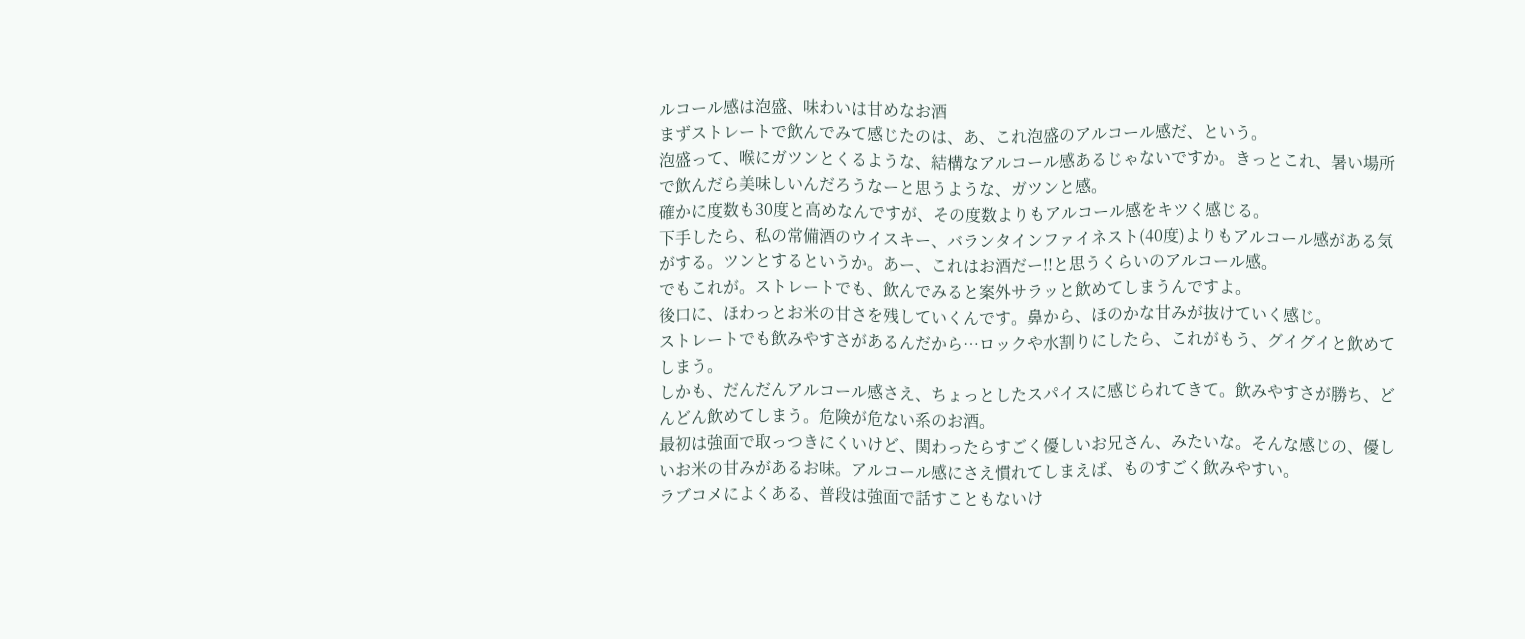ルコール感は泡盛、味わいは甘めなお酒
まずストレートで飲んでみて感じたのは、あ、これ泡盛のアルコール感だ、という。
泡盛って、喉にガツンとくるような、結構なアルコール感あるじゃないですか。きっとこれ、暑い場所で飲んだら美味しいんだろうなーと思うような、ガツンと感。
確かに度数も30度と高めなんですが、その度数よりもアルコール感をキツく感じる。
下手したら、私の常備酒のウイスキー、バランタインファイネスト(40度)よりもアルコール感がある気がする。ツンとするというか。あー、これはお酒だー!!と思うくらいのアルコール感。
でもこれが。ストレートでも、飲んでみると案外サラッと飲めてしまうんですよ。
後口に、ほわっとお米の甘さを残していくんです。鼻から、ほのかな甘みが抜けていく感じ。
ストレートでも飲みやすさがあるんだから…ロックや水割りにしたら、これがもう、グイグイと飲めてしまう。
しかも、だんだんアルコール感さえ、ちょっとしたスパイスに感じられてきて。飲みやすさが勝ち、どんどん飲めてしまう。危険が危ない系のお酒。
最初は強面で取っつきにくいけど、関わったらすごく優しいお兄さん、みたいな。そんな感じの、優しいお米の甘みがあるお味。アルコール感にさえ慣れてしまえば、ものすごく飲みやすい。
ラブコメによくある、普段は強面で話すこともないけ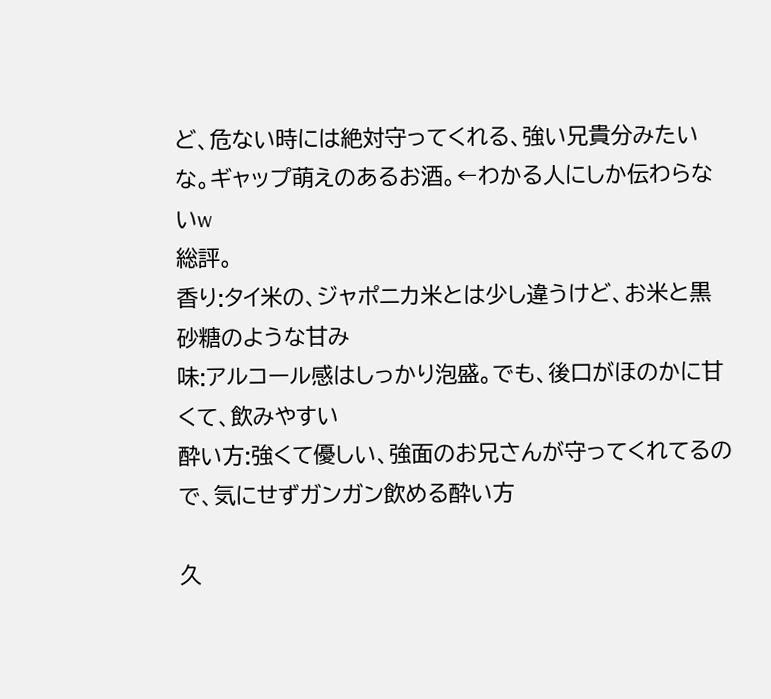ど、危ない時には絶対守ってくれる、強い兄貴分みたいな。ギャップ萌えのあるお酒。←わかる人にしか伝わらないw
総評。
香り:タイ米の、ジャポニカ米とは少し違うけど、お米と黒砂糖のような甘み
味:アルコール感はしっかり泡盛。でも、後口がほのかに甘くて、飲みやすい
酔い方:強くて優しい、強面のお兄さんが守ってくれてるので、気にせずガンガン飲める酔い方

久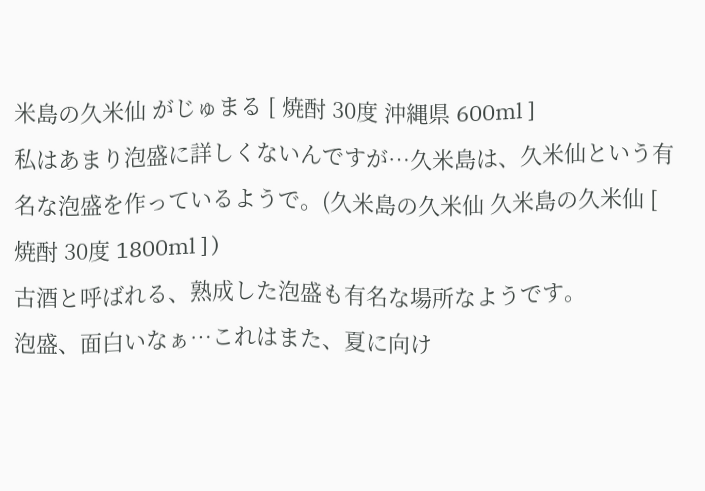米島の久米仙 がじゅまる [ 焼酎 30度 沖縄県 600ml ]
私はあまり泡盛に詳しくないんですが…久米島は、久米仙という有名な泡盛を作っているようで。(久米島の久米仙 久米島の久米仙 [ 焼酎 30度 1800ml ] )
古酒と呼ばれる、熟成した泡盛も有名な場所なようです。
泡盛、面白いなぁ…これはまた、夏に向け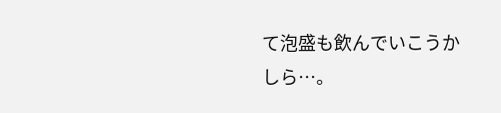て泡盛も飲んでいこうかしら…。